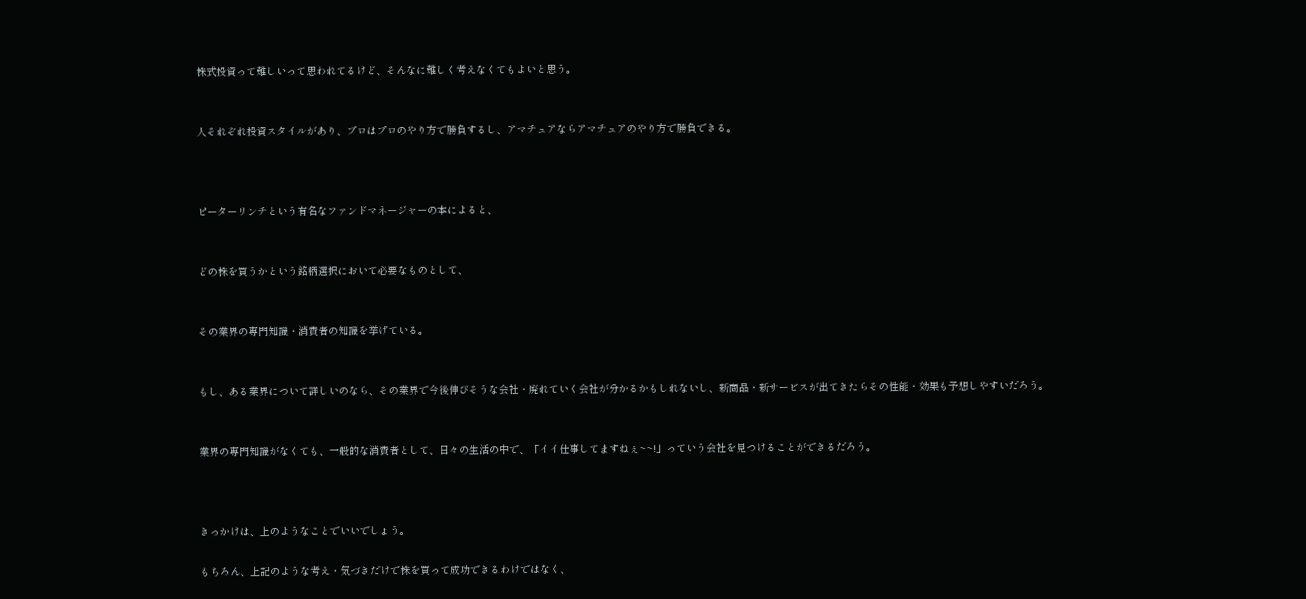株式投資って難しいって思われてるけど、そんなに難しく考えなくてもよいと思う。


人それぞれ投資スタイルがあり、プロはプロのやり方で勝負するし、アマチュアならアマチュアのやり方で勝負できる。



ピーターリンチという有名なファンドマネージャーの本によると、


どの株を買うかという銘柄選択において必要なものとして、


その業界の専門知識・消費者の知識を挙げている。


もし、ある業界について詳しいのなら、その業界で今後伸びそうな会社・廃れていく会社が分かるかもしれないし、新商品・新サービスが出てきたらその性能・効果も予想しやすいだろう。


業界の専門知識がなくても、一般的な消費者として、日々の生活の中で、「イイ仕事してますねぇ~~!」っていう会社を見つけることができるだろう。



きっかけは、上のようなことでいいでしょう。

もちろん、上記のような考え・気づきだけで株を買って成功できるわけではなく、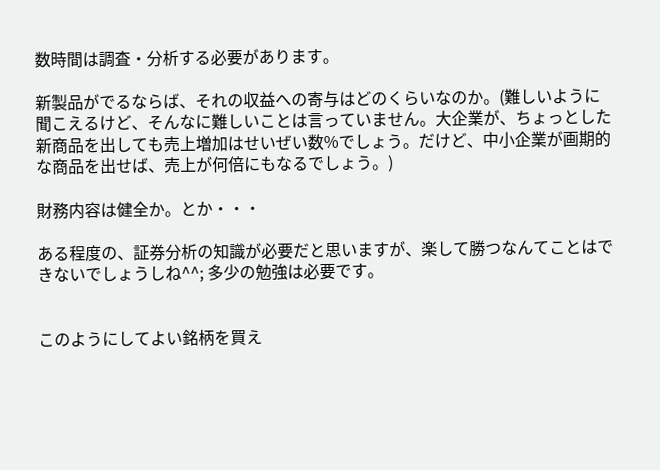数時間は調査・分析する必要があります。

新製品がでるならば、それの収益への寄与はどのくらいなのか。(難しいように聞こえるけど、そんなに難しいことは言っていません。大企業が、ちょっとした新商品を出しても売上増加はせいぜい数%でしょう。だけど、中小企業が画期的な商品を出せば、売上が何倍にもなるでしょう。)

財務内容は健全か。とか・・・

ある程度の、証券分析の知識が必要だと思いますが、楽して勝つなんてことはできないでしょうしね^^; 多少の勉強は必要です。


このようにしてよい銘柄を買え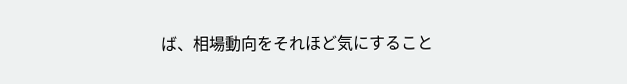ば、相場動向をそれほど気にすること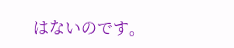はないのです。